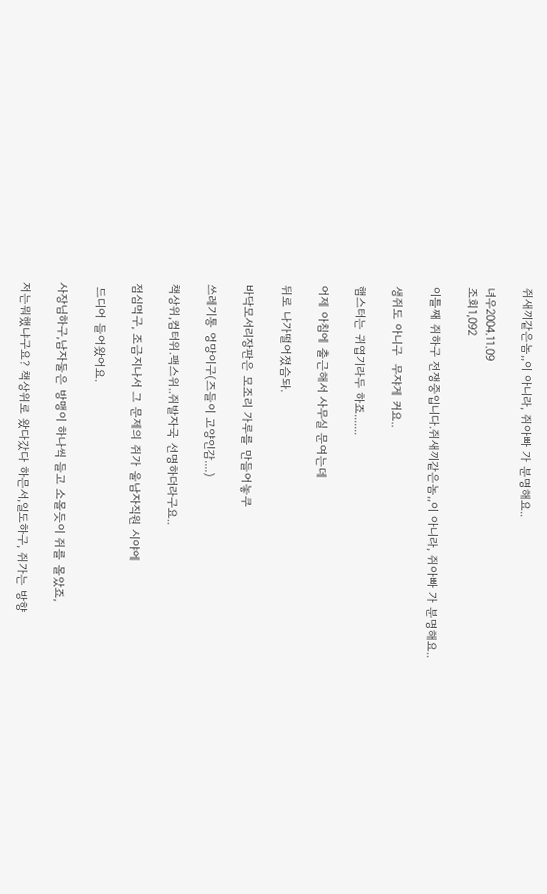쥐새끼같은놈,,이 아니라, 쥐아빠 가 분명해요..

녀우2004.11.09
조회1,092

이틀째 쥐하구 전쟁중입니다.쥐새끼같은놈,,이 아니라, 쥐아빠 가 분명해요..

생쥐도 아니구  무쟈게 커요..

햄스터는 귀엽기라두 하죠.......

어제 아침에 출근해서 사무실 문여는데

뒤로 나가떨어졌슴돠.

바닥모서리장판은 모조리 가루를 만들어놓쿠

쓰레기통 엉망이구(즈들이 고양인감....)

책상위,컴터위.팩스위..쥐발자국 선명하더라구요..

점심먹구, 조금지나서 그 문제의 쥐가 울남자직원 시야에

 드디어 들어왔어요.

사장님하구,남자둘은 방맹이 하나씩 들고 소몰듯이 쥐를 몰았죠,

저는뭐했냐구요? 책상위로 왔다갔다 하믄서,일도하구, 쥐가는 방향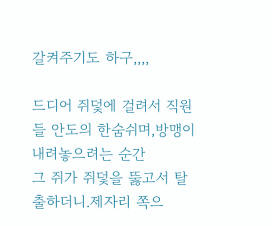갈켜주기도 하구,,,,

드디어 쥐덫에 걸려서 직원들 안도의 한숨쉬며,방맹이 내려놓으려는 순간
그 쥐가 쥐덫을 뚫고서 탈출하더니.제자리 쪽으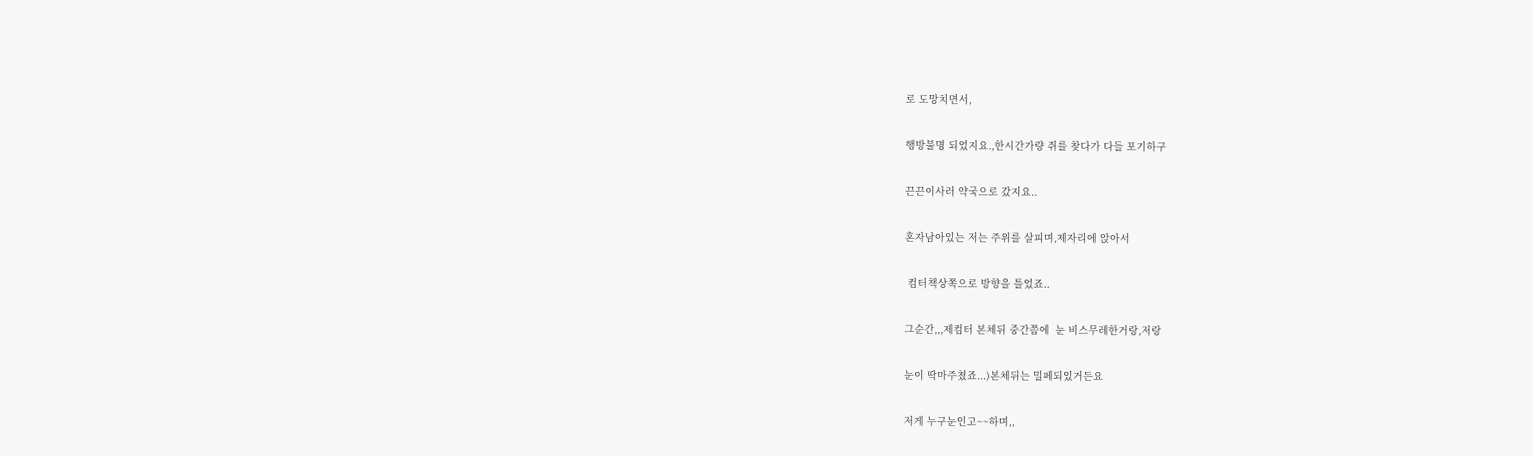로 도망치면서,

행방불명 되었지요.,한시간가량 쥐를 찾다가 다들 포기하구

끈끈이사러 약국으로 갔지요..

혼자남아있는 저는 주위를 살피며,제자리에 앉아서

 컴터책상쪽으로 방향을 틀었죠..

그순간,,,제컴터 본체뒤 중간쯤에  눈 비스무레한거랑,저랑

눈이 딱마주쳤죠...)본체뒤는 밀페되있거든요

저게 누구눈인고~~하며,,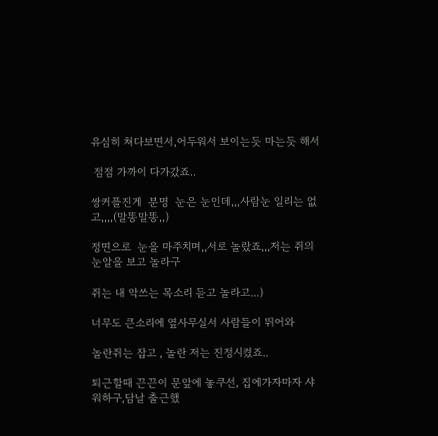유심히 쳐다보면서,어두워서 보이는듯 마는듯 해서

 점점 가까이 다가갔죠..

쌍커플진게  분명  눈은 눈인데,,,사람눈 일리는 없고,,,,(말똥말똥,,)

정면으로  눈을 마주치며,,서로 놀랐죠,,,저는 쥐의 눈알을 보고 놀라구

쥐는 내 악쓰는 목소리 듣고 놀라고...)

너무도 큰소리에 옆사무실서 사람들이 뛰어와

놀란쥐는 잡고 , 놀란 저는 진정시켰죠..

퇴근할때 끈끈이 문앞에 놓쿠선, 집에가자마자 샤워하구,담날 출근했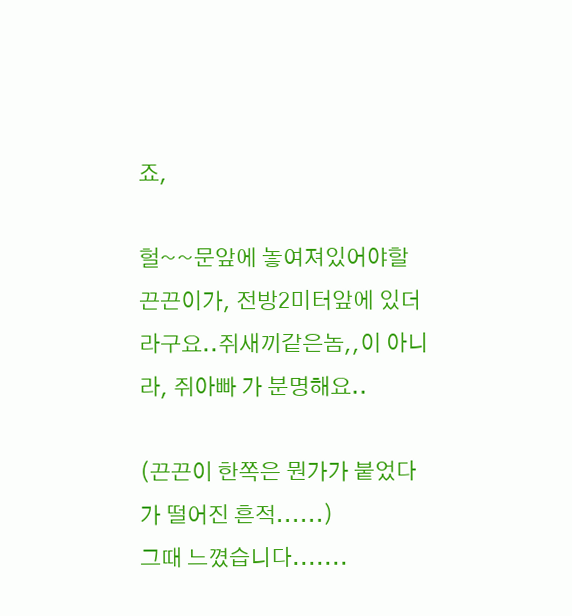죠,

헐~~문앞에 놓여져있어야할 끈끈이가, 전방2미터앞에 있더라구요..쥐새끼같은놈,,이 아니라, 쥐아빠 가 분명해요..

(끈끈이 한쪽은 뭔가가 붙었다가 떨어진 흔적......)
그때 느꼈습니다.......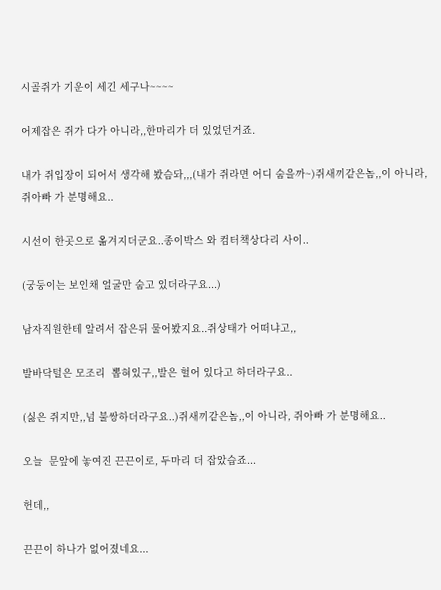시골쥐가 기운이 세긴 세구나~~~~

어제잡은 쥐가 다가 아니라,,한마리가 더 있었던거죠.

내가 쥐입장이 되어서 생각해 봤슴돠,,,(내가 쥐라면 어디 숨을까~)쥐새끼같은놈,,이 아니라, 쥐아빠 가 분명해요..

시선이 한곳으로 옮겨지더군요..종이박스 와 컴터책상다리 사이..

(궁둥이는 보인채 얼굴만 숨고 있더라구요...)

남자직원한테 알려서 잡은뒤 물어봤지요..쥐상태가 어떠냐고,,

발바닥털은 모조리  뽑혀있구,,발은 헐어 있다고 하더라구요..

(싫은 쥐지만,,넘 불쌍하더라구요..)쥐새끼같은놈,,이 아니라, 쥐아빠 가 분명해요..

오늘  문앞에 놓여진 끈끈이로, 두마리 더 잡았습죠...

헌데,,

끈끈이 하나가 없어졌네요...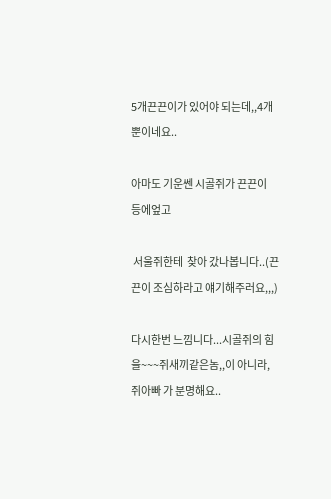5개끈끈이가 있어야 되는데,,4개뿐이네요..

아마도 기운쎈 시골쥐가 끈끈이  등에엎고

 서울쥐한테  찾아 갔나봅니다..(끈끈이 조심하라고 얘기해주러요,,,)

다시한번 느낌니다...시골쥐의 힘을~~~쥐새끼같은놈,,이 아니라, 쥐아빠 가 분명해요..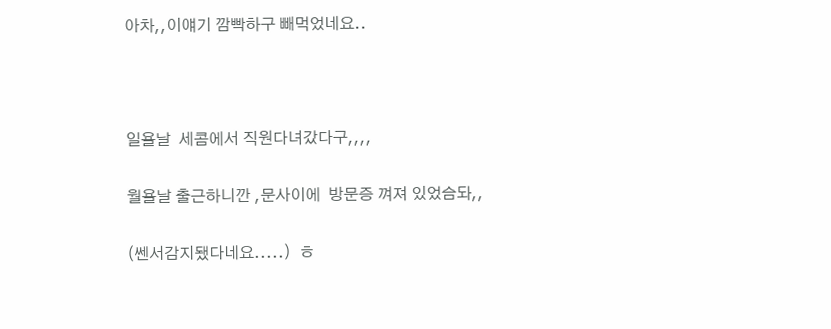아차,,이얘기 깜빡하구 빼먹었네요..



일욜날  세콤에서 직원다녀갔다구,,,,

월욜날 출근하니깐 ,문사이에  방문증 껴져 있었슴돠,,

(쎈서감지됐다네요.....)  ㅎ